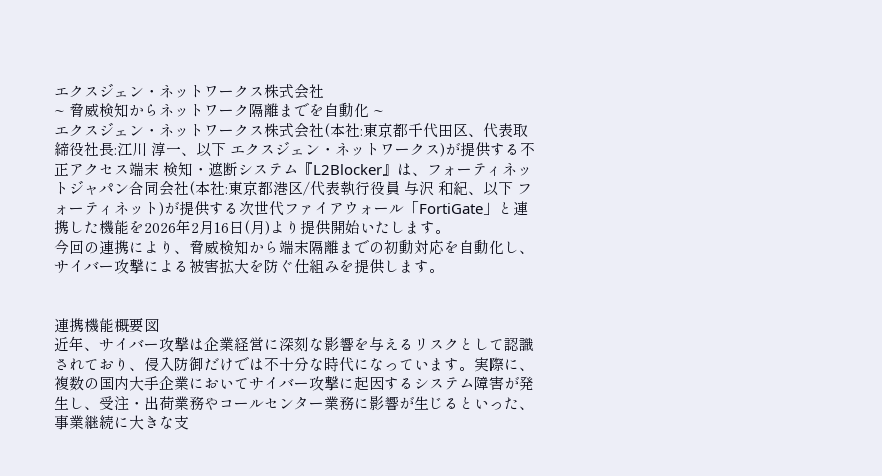エクスジェン・ネットワークス株式会社
~ 脅威検知からネットワーク隔離までを自動化 ~
エクスジェン・ネットワークス株式会社(本社:東京都千代田区、代表取締役社長:江川 淳一、以下 エクスジェン・ネットワークス)が提供する不正アクセス端末 検知・遮断システム『L2Blocker』は、フォーティネットジャパン合同会社(本社:東京都港区/代表執行役員 与沢 和紀、以下 フォーティネット)が提供する次世代ファイアウォール「FortiGate」と連携した機能を2026年2月16日(月)より提供開始いたします。
今回の連携により、脅威検知から端末隔離までの初動対応を自動化し、サイバー攻撃による被害拡大を防ぐ仕組みを提供します。


連携機能概要図
近年、サイバー攻撃は企業経営に深刻な影響を与えるリスクとして認識されており、侵入防御だけでは不十分な時代になっています。実際に、複数の国内大手企業においてサイバー攻撃に起因するシステム障害が発生し、受注・出荷業務やコールセンター業務に影響が生じるといった、事業継続に大きな支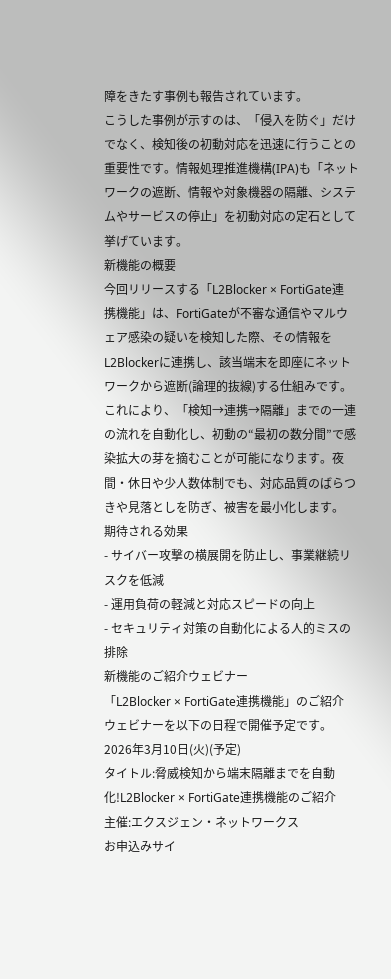障をきたす事例も報告されています。
こうした事例が示すのは、「侵入を防ぐ」だけでなく、検知後の初動対応を迅速に行うことの重要性です。情報処理推進機構(IPA)も「ネットワークの遮断、情報や対象機器の隔離、システムやサービスの停止」を初動対応の定石として挙げています。
新機能の概要
今回リリースする「L2Blocker × FortiGate連携機能」は、FortiGateが不審な通信やマルウェア感染の疑いを検知した際、その情報をL2Blockerに連携し、該当端末を即座にネットワークから遮断(論理的抜線)する仕組みです。
これにより、「検知→連携→隔離」までの一連の流れを自動化し、初動の“最初の数分間”で感染拡大の芽を摘むことが可能になります。夜間・休日や少人数体制でも、対応品質のばらつきや見落としを防ぎ、被害を最小化します。
期待される効果
- サイバー攻撃の横展開を防止し、事業継続リスクを低減
- 運用負荷の軽減と対応スピードの向上
- セキュリティ対策の自動化による人的ミスの排除
新機能のご紹介ウェビナー
「L2Blocker × FortiGate連携機能」のご紹介ウェビナーを以下の日程で開催予定です。
2026年3月10日(火)(予定)
タイトル:脅威検知から端末隔離までを自動化!L2Blocker × FortiGate連携機能のご紹介
主催:エクスジェン・ネットワークス
お申込みサイ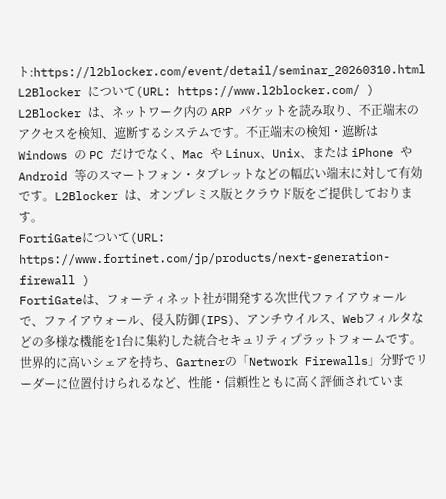ト:https://l2blocker.com/event/detail/seminar_20260310.html
L2Blocker について(URL: https://www.l2blocker.com/ )
L2Blocker は、ネットワーク内の ARP パケットを読み取り、不正端末のアクセスを検知、遮断するシステムです。不正端末の検知・遮断は Windows の PC だけでなく、Mac や Linux、Unix、または iPhone や Android 等のスマートフォン・タブレットなどの幅広い端末に対して有効です。L2Blocker は、オンプレミス版とクラウド版をご提供しております。
FortiGateについて(URL: https://www.fortinet.com/jp/products/next-generation-firewall )
FortiGateは、フォーティネット社が開発する次世代ファイアウォールで、ファイアウォール、侵入防御(IPS)、アンチウイルス、Webフィルタなどの多様な機能を1台に集約した統合セキュリティプラットフォームです。世界的に高いシェアを持ち、Gartnerの「Network Firewalls」分野でリーダーに位置付けられるなど、性能・信頼性ともに高く評価されていま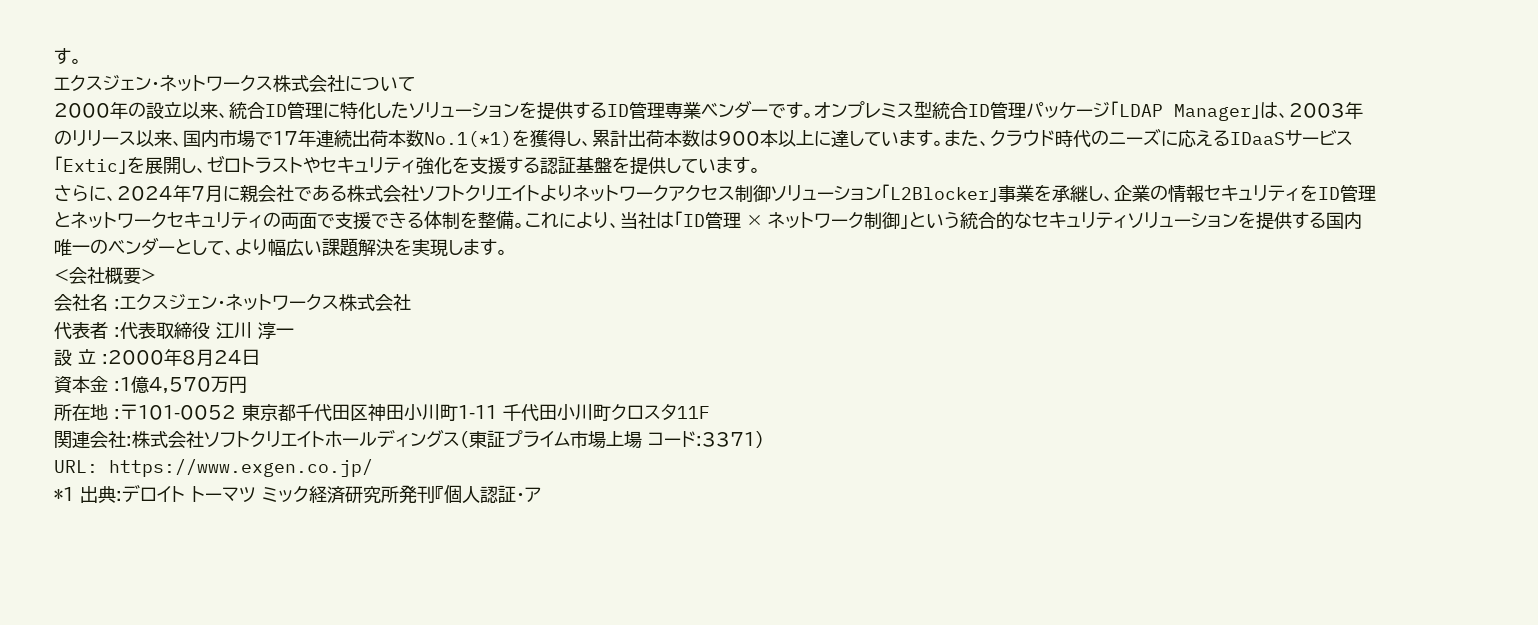す。
エクスジェン・ネットワークス株式会社について
2000年の設立以来、統合ID管理に特化したソリューションを提供するID管理専業ベンダーです。オンプレミス型統合ID管理パッケージ「LDAP Manager」は、2003年のリリース以来、国内市場で17年連続出荷本数No.1(*1)を獲得し、累計出荷本数は900本以上に達しています。また、クラウド時代のニーズに応えるIDaaSサービス「Extic」を展開し、ゼロトラストやセキュリティ強化を支援する認証基盤を提供しています。
さらに、2024年7月に親会社である株式会社ソフトクリエイトよりネットワークアクセス制御ソリューション「L2Blocker」事業を承継し、企業の情報セキュリティをID管理とネットワークセキュリティの両面で支援できる体制を整備。これにより、当社は「ID管理 × ネットワーク制御」という統合的なセキュリティソリューションを提供する国内唯一のベンダーとして、より幅広い課題解決を実現します。
<会社概要>
会社名 :エクスジェン・ネットワークス株式会社
代表者 :代表取締役 江川 淳一
設 立 :2000年8月24日
資本金 :1億4,570万円
所在地 :〒101-0052 東京都千代田区神田小川町1-11 千代田小川町クロスタ11F
関連会社:株式会社ソフトクリエイトホールディングス(東証プライム市場上場 コード:3371)
URL: https://www.exgen.co.jp/
*1 出典:デロイト トーマツ ミック経済研究所発刊『個人認証・ア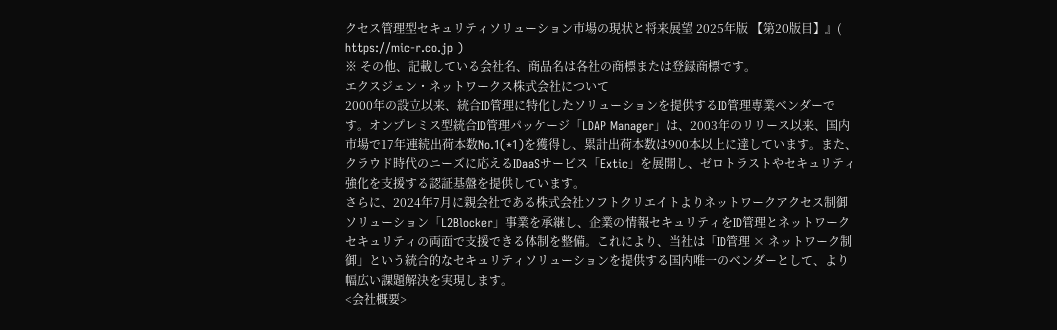クセス管理型セキュリティソリューション市場の現状と将来展望 2025年版 【第20版目】』( https://mic-r.co.jp )
※ その他、記載している会社名、商品名は各社の商標または登録商標です。
エクスジェン・ネットワークス株式会社について
2000年の設立以来、統合ID管理に特化したソリューションを提供するID管理専業ベンダーです。オンプレミス型統合ID管理パッケージ「LDAP Manager」は、2003年のリリース以来、国内市場で17年連続出荷本数No.1(*1)を獲得し、累計出荷本数は900本以上に達しています。また、クラウド時代のニーズに応えるIDaaSサービス「Extic」を展開し、ゼロトラストやセキュリティ強化を支援する認証基盤を提供しています。
さらに、2024年7月に親会社である株式会社ソフトクリエイトよりネットワークアクセス制御ソリューション「L2Blocker」事業を承継し、企業の情報セキュリティをID管理とネットワークセキュリティの両面で支援できる体制を整備。これにより、当社は「ID管理 × ネットワーク制御」という統合的なセキュリティソリューションを提供する国内唯一のベンダーとして、より幅広い課題解決を実現します。
<会社概要>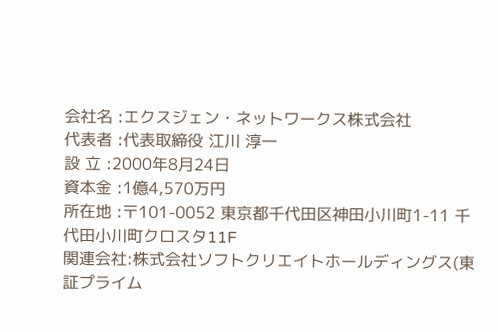会社名 :エクスジェン・ネットワークス株式会社
代表者 :代表取締役 江川 淳一
設 立 :2000年8月24日
資本金 :1億4,570万円
所在地 :〒101-0052 東京都千代田区神田小川町1-11 千代田小川町クロスタ11F
関連会社:株式会社ソフトクリエイトホールディングス(東証プライム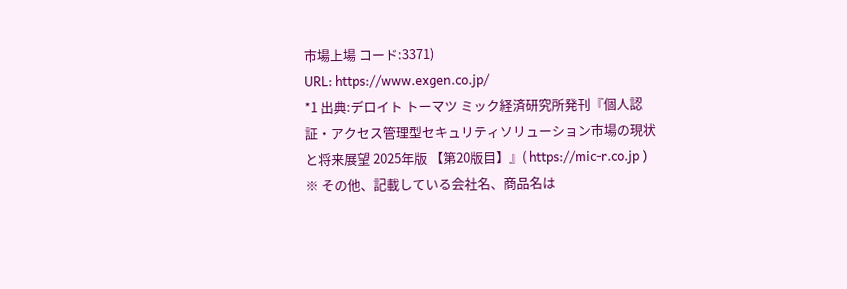市場上場 コード:3371)
URL: https://www.exgen.co.jp/
*1 出典:デロイト トーマツ ミック経済研究所発刊『個人認証・アクセス管理型セキュリティソリューション市場の現状と将来展望 2025年版 【第20版目】』( https://mic-r.co.jp )
※ その他、記載している会社名、商品名は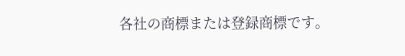各社の商標または登録商標です。